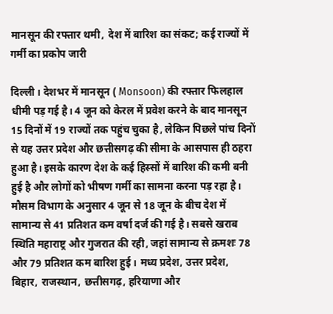मानसून की रफ्तार थमी, देश में बारिश का संकट; कई राज्यों में गर्मी का प्रकोप जारी

दिल्ली। देशभर में मानसून ( Monsoon) की रफ्तार फिलहाल धीमी पड़ गई है। 4 जून को केरल में प्रवेश करने के बाद मानसून 15 दिनों में 19 राज्यों तक पहुंच चुका है, लेकिन पिछले पांच दिनों से यह उत्तर प्रदेश और छत्तीसगढ़ की सीमा के आसपास ही ठहरा हुआ है। इसके कारण देश के कई हिस्सों में बारिश की कमी बनी हुई है और लोगों को भीषण गर्मी का सामना करना पड़ रहा है।
मौसम विभाग के अनुसार 4 जून से 18 जून के बीच देश में सामान्य से 41 प्रतिशत कम वर्षा दर्ज की गई है। सबसे खराब स्थिति महाराष्ट्र और गुजरात की रही, जहां सामान्य से क्रमशः 78 और 79 प्रतिशत कम बारिश हुई। मध्य प्रदेश, उत्तर प्रदेश, बिहार, राजस्थान, छत्तीसगढ़, हरियाणा और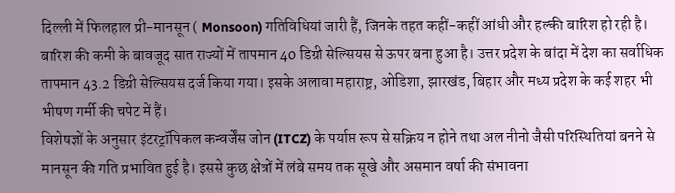दिल्ली में फिलहाल प्री-मानसून ( Monsoon) गतिविधियां जारी हैं, जिनके तहत कहीं-कहीं आंधी और हल्की बारिश हो रही है।
बारिश की कमी के बावजूद सात राज्यों में तापमान 40 डिग्री सेल्सियस से ऊपर बना हुआ है। उत्तर प्रदेश के बांदा में देश का सर्वाधिक तापमान 43.2 डिग्री सेल्सियस दर्ज किया गया। इसके अलावा महाराष्ट्र, ओडिशा, झारखंड, बिहार और मध्य प्रदेश के कई शहर भी भीषण गर्मी की चपेट में हैं।
विशेषज्ञों के अनुसार इंटरट्रॉपिकल कन्वर्जेंस जोन (ITCZ) के पर्याप्त रूप से सक्रिय न होने तथा अल नीनो जैसी परिस्थितियां बनने से मानसून की गति प्रभावित हुई है। इससे कुछ क्षेत्रों में लंबे समय तक सूखे और असमान वर्षा की संभावना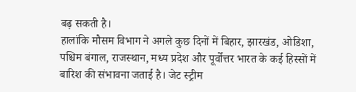बढ़ सकती है।
हालांकि मौसम विभाग ने अगले कुछ दिनों में बिहार, झारखंड, ओडिशा, पश्चिम बंगाल, राजस्थान, मध्य प्रदेश और पूर्वोत्तर भारत के कई हिस्सों में बारिश की संभावना जताई है। जेट स्ट्रीम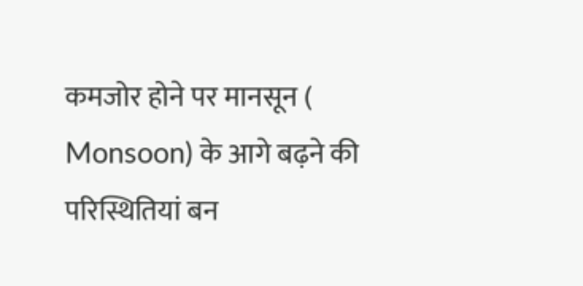कमजोर होने पर मानसून ( Monsoon) के आगे बढ़ने की परिस्थितियां बन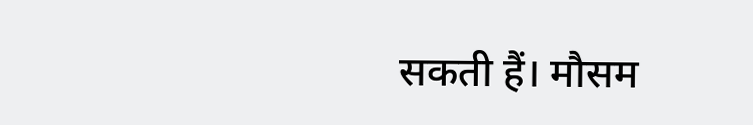सकती हैं। मौसम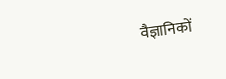वैज्ञानिकों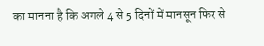का मानना है कि अगले 4 से 5 दिनों में मानसून फिर से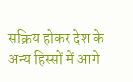सक्रिय होकर देश के अन्य हिस्सों में आगे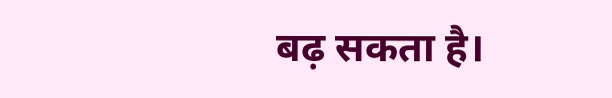बढ़ सकता है।